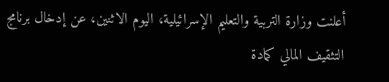أعلنت وزارة التربية والتعليم الإسرائيلية، اليوم الاثنين، عن إدخال برنامج التثقيف المالي كمادة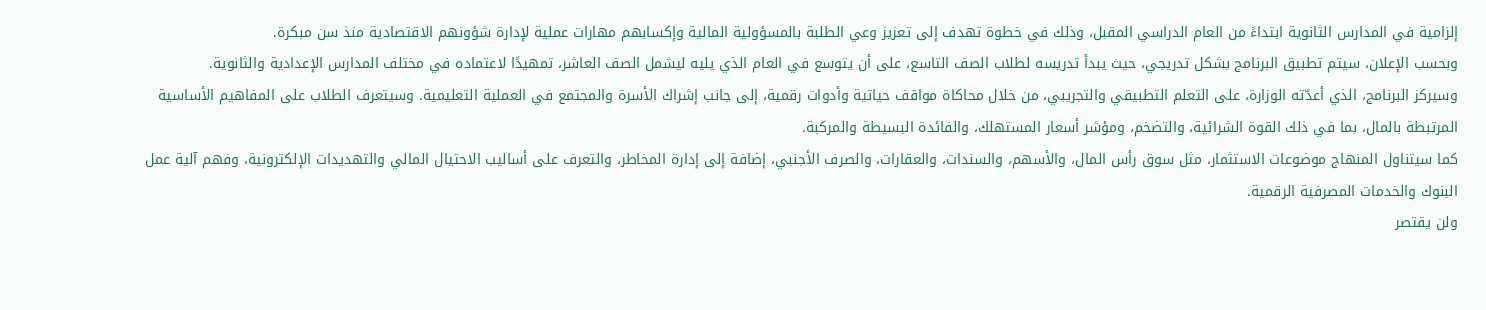إلزامية في المدارس الثانوية ابتداءً من العام الدراسي المقبل، وذلك في خطوة تهدف إلى تعزيز وعي الطلبة بالمسؤولية المالية وإكسابهم مهارات عملية لإدارة شؤونهم الاقتصادية منذ سن مبكرة.
وبحسب الإعلان، سيتم تطبيق البرنامج بشكل تدريجي، حيث يبدأ تدريسه لطلاب الصف التاسع، على أن يتوسع في العام الذي يليه ليشمل الصف العاشر، تمهيدًا لاعتماده في مختلف المدارس الإعدادية والثانوية.
وسيركز البرنامج، الذي أعدّته الوزارة، على التعلم التطبيقي والتجريبي، من خلال محاكاة مواقف حياتية وأدوات رقمية، إلى جانب إشراك الأسرة والمجتمع في العملية التعليمية. وسيتعرف الطلاب على المفاهيم الأساسية المرتبطة بالمال، بما في ذلك القوة الشرائية، والتضخم، ومؤشر أسعار المستهلك، والفائدة البسيطة والمركبة.
كما سيتناول المنهاج موضوعات الاستثمار، مثل سوق رأس المال، والأسهم، والسندات، والعقارات، والصرف الأجنبي، إضافة إلى إدارة المخاطر، والتعرف على أساليب الاحتيال المالي والتهديدات الإلكترونية، وفهم آلية عمل البنوك والخدمات المصرفية الرقمية.
ولن يقتصر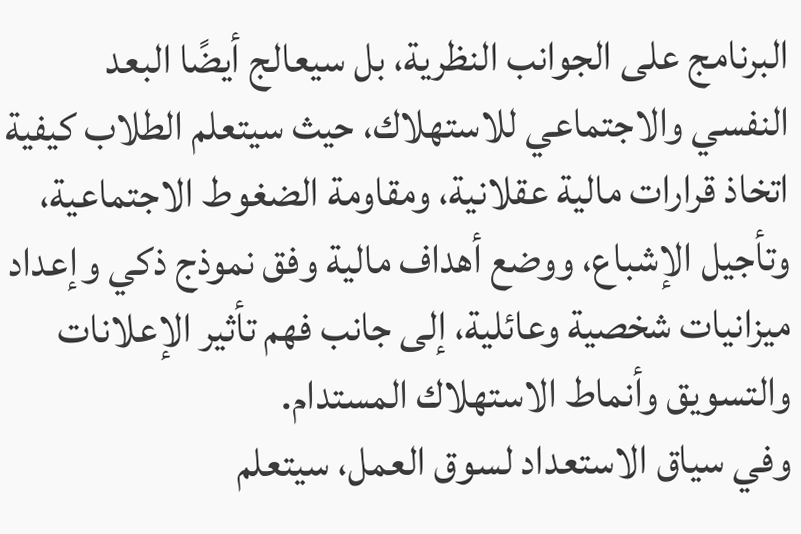البرنامج على الجوانب النظرية، بل سيعالج أيضًا البعد النفسي والاجتماعي للاستهلاك، حيث سيتعلم الطلاب كيفية اتخاذ قرارات مالية عقلانية، ومقاومة الضغوط الاجتماعية، وتأجيل الإشباع، ووضع أهداف مالية وفق نموذج ذكي وإعداد ميزانيات شخصية وعائلية، إلى جانب فهم تأثير الإعلانات والتسويق وأنماط الاستهلاك المستدام.
وفي سياق الاستعداد لسوق العمل، سيتعلم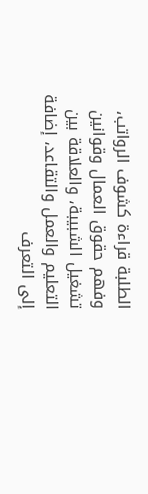الطلبة قراءة كشوف الرواتب، وفهم حقوق العمال وقوانين تشغيل الشبيبة، والعلاقة بين التعليم والعمل والتقاعد، إضافة إلى التعرف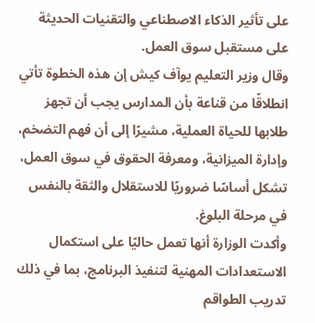على تأثير الذكاء الاصطناعي والتقنيات الحديثة على مستقبل سوق العمل.
وقال وزير التعليم يوآف كيش إن هذه الخطوة تأتي انطلاقًا من قناعة بأن المدارس يجب أن تجهز طلابها للحياة العملية، مشيرًا إلى أن فهم التضخم، وإدارة الميزانية، ومعرفة الحقوق في سوق العمل، تشكل أساسًا ضروريًا للاستقلال والثقة بالنفس في مرحلة البلوغ.
وأكدت الوزارة أنها تعمل حاليًا على استكمال الاستعدادات المهنية لتنفيذ البرنامج، بما في ذلك تدريب الطواقم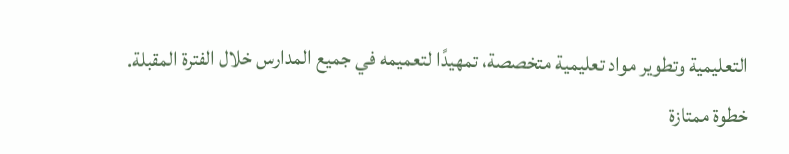التعليمية وتطوير مواد تعليمية متخصصة، تمهيدًا لتعميمه في جميع المدارس خلال الفترة المقبلة.
خطوة ممتازة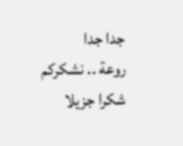جدا جدا
روعة .. نشكركم شكرا جزيلا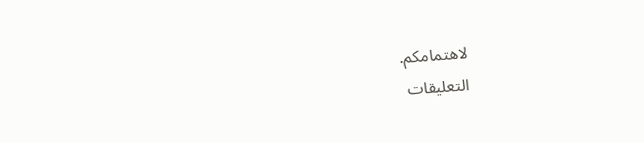لاهتمامكم.
التعليقات